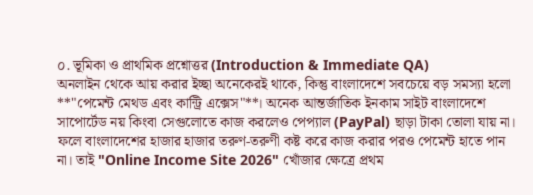০. ভূমিকা ও প্রাথমিক প্রশ্নোত্তর (Introduction & Immediate QA)
অনলাইন থেকে আয় করার ইচ্ছা অনেকেরই থাকে, কিন্তু বাংলাদেশে সবচেয়ে বড় সমস্যা হলো **"পেমেন্ট মেথড এবং কান্ট্রি এক্সেস"**। অনেক আন্তর্জাতিক ইনকাম সাইট বাংলাদেশে সাপোর্টেড নয় কিংবা সেগুলোতে কাজ করলেও পেপ্যাল (PayPal) ছাড়া টাকা তোলা যায় না। ফলে বাংলাদেশের হাজার হাজার তরুণ-তরুণী কষ্ট করে কাজ করার পরও পেমেন্ট হাতে পান না। তাই "Online Income Site 2026" খোঁজার ক্ষেত্রে প্রথম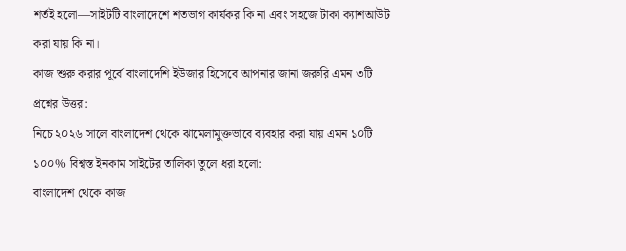শর্তই হলো—সাইটটি বাংলাদেশে শতভাগ কার্যকর কি না এবং সহজে টাকা ক্যাশআউট করা যায় কি না।
কাজ শুরু করার পূর্বে বাংলাদেশি ইউজার হিসেবে আপনার জানা জরুরি এমন ৩টি প্রশ্নের উত্তর:
নিচে ২০২৬ সালে বাংলাদেশ থেকে ঝামেলামুক্তভাবে ব্যবহার করা যায় এমন ১০টি ১০০% বিশ্বস্ত ইনকাম সাইটের তালিকা তুলে ধরা হলো:
বাংলাদেশ থেকে কাজ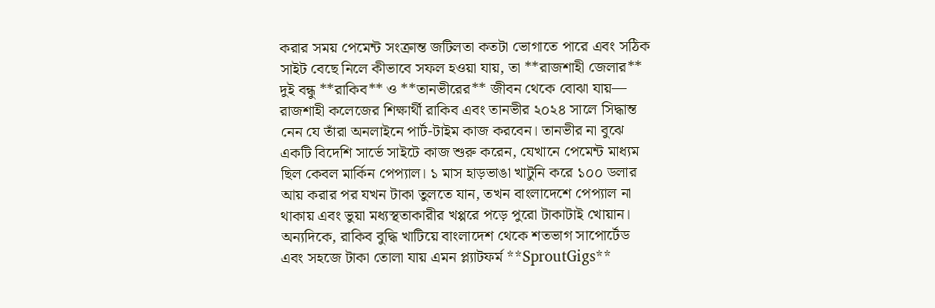করার সময় পেমেন্ট সংক্রান্ত জটিলতা কতটা ভোগাতে পারে এবং সঠিক সাইট বেছে নিলে কীভাবে সফল হওয়া যায়, তা **রাজশাহী জেলার** দুই বন্ধু **রাকিব** ও **তানভীরের** জীবন থেকে বোঝা যায়—
রাজশাহী কলেজের শিক্ষার্থী রাকিব এবং তানভীর ২০২৪ সালে সিদ্ধান্ত নেন যে তাঁরা অনলাইনে পার্ট-টাইম কাজ করবেন। তানভীর না বুঝে একটি বিদেশি সার্ভে সাইটে কাজ শুরু করেন, যেখানে পেমেন্ট মাধ্যম ছিল কেবল মার্কিন পেপ্যাল। ১ মাস হাড়ভাঙা খাটুনি করে ১০০ ডলার আয় করার পর যখন টাকা তুলতে যান, তখন বাংলাদেশে পেপ্যাল না থাকায় এবং ভুয়া মধ্যস্থতাকারীর খপ্পরে পড়ে পুরো টাকাটাই খোয়ান।
অন্যদিকে, রাকিব বুদ্ধি খাটিয়ে বাংলাদেশ থেকে শতভাগ সাপোর্টেড এবং সহজে টাকা তোলা যায় এমন প্ল্যাটফর্ম **SproutGigs**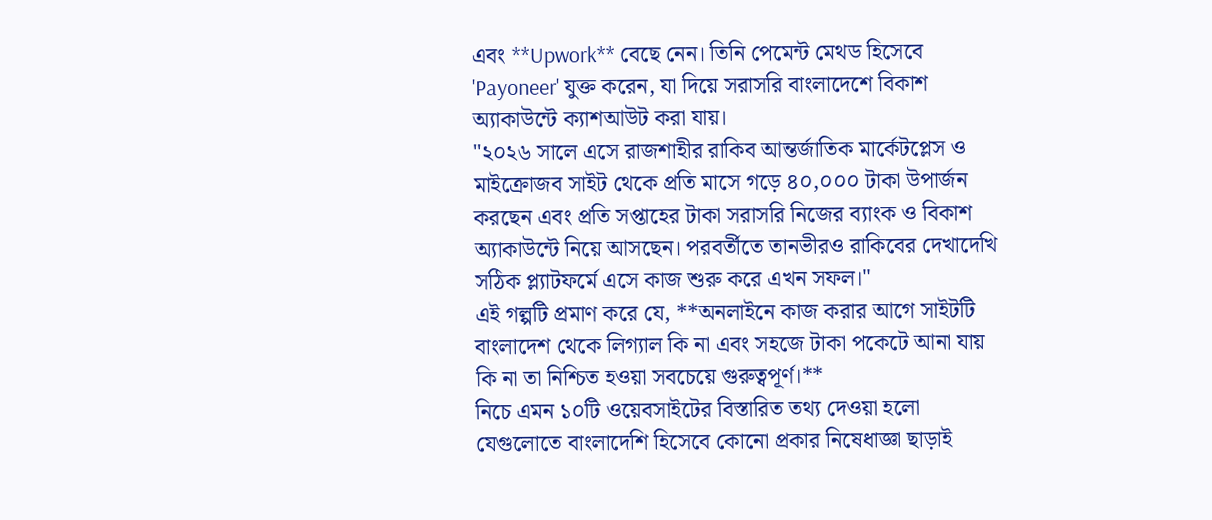এবং **Upwork** বেছে নেন। তিনি পেমেন্ট মেথড হিসেবে 'Payoneer' যুক্ত করেন, যা দিয়ে সরাসরি বাংলাদেশে বিকাশ অ্যাকাউন্টে ক্যাশআউট করা যায়।
"২০২৬ সালে এসে রাজশাহীর রাকিব আন্তর্জাতিক মার্কেটপ্লেস ও মাইক্রোজব সাইট থেকে প্রতি মাসে গড়ে ৪০,০০০ টাকা উপার্জন করছেন এবং প্রতি সপ্তাহের টাকা সরাসরি নিজের ব্যাংক ও বিকাশ অ্যাকাউন্টে নিয়ে আসছেন। পরবর্তীতে তানভীরও রাকিবের দেখাদেখি সঠিক প্ল্যাটফর্মে এসে কাজ শুরু করে এখন সফল।"
এই গল্পটি প্রমাণ করে যে, **অনলাইনে কাজ করার আগে সাইটটি বাংলাদেশ থেকে লিগ্যাল কি না এবং সহজে টাকা পকেটে আনা যায় কি না তা নিশ্চিত হওয়া সবচেয়ে গুরুত্বপূর্ণ।**
নিচে এমন ১০টি ওয়েবসাইটের বিস্তারিত তথ্য দেওয়া হলো যেগুলোতে বাংলাদেশি হিসেবে কোনো প্রকার নিষেধাজ্ঞা ছাড়াই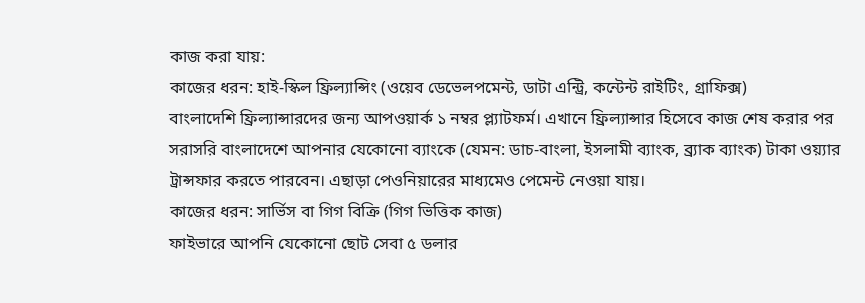কাজ করা যায়:
কাজের ধরন: হাই-স্কিল ফ্রিল্যান্সিং (ওয়েব ডেভেলপমেন্ট, ডাটা এন্ট্রি, কন্টেন্ট রাইটিং, গ্রাফিক্স)
বাংলাদেশি ফ্রিল্যান্সারদের জন্য আপওয়ার্ক ১ নম্বর প্ল্যাটফর্ম। এখানে ফ্রিল্যান্সার হিসেবে কাজ শেষ করার পর সরাসরি বাংলাদেশে আপনার যেকোনো ব্যাংকে (যেমন: ডাচ-বাংলা, ইসলামী ব্যাংক, ব্র্যাক ব্যাংক) টাকা ওয়্যার ট্রান্সফার করতে পারবেন। এছাড়া পেওনিয়ারের মাধ্যমেও পেমেন্ট নেওয়া যায়।
কাজের ধরন: সার্ভিস বা গিগ বিক্রি (গিগ ভিত্তিক কাজ)
ফাইভারে আপনি যেকোনো ছোট সেবা ৫ ডলার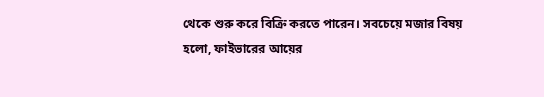থেকে শুরু করে বিক্রি করতে পারেন। সবচেয়ে মজার বিষয় হলো, ফাইভারের আয়ের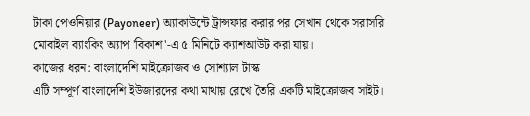টাকা পেওনিয়ার (Payoneer) অ্যাকাউন্টে ট্রান্সফার করার পর সেখান থেকে সরাসরি মোবাইল ব্যাংকিং অ্যাপ 'বিকাশ'-এ ৫ মিনিটে ক্যাশআউট করা যায়।
কাজের ধরন: বাংলাদেশি মাইক্রোজব ও সোশ্যাল টাস্ক
এটি সম্পূর্ণ বাংলাদেশি ইউজারদের কথা মাথায় রেখে তৈরি একটি মাইক্রোজব সাইট।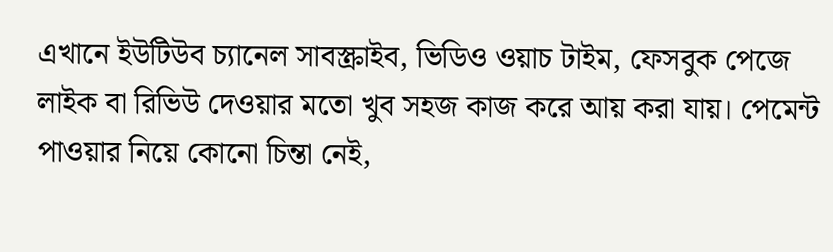এখানে ইউটিউব চ্যানেল সাবস্ক্রাইব, ভিডিও ওয়াচ টাইম, ফেসবুক পেজে লাইক বা রিভিউ দেওয়ার মতো খুব সহজ কাজ করে আয় করা যায়। পেমেন্ট পাওয়ার নিয়ে কোনো চিন্তা নেই,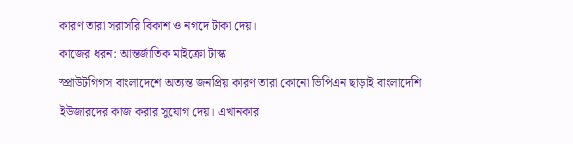কারণ তারা সরাসরি বিকাশ ও নগদে টাকা দেয়।
কাজের ধরন: আন্তর্জাতিক মাইক্রো টাস্ক
স্প্রাউটগিগস বাংলাদেশে অত্যন্ত জনপ্রিয় কারণ তারা কোনো ভিপিএন ছাড়াই বাংলাদেশি ইউজারদের কাজ করার সুযোগ দেয়। এখানকার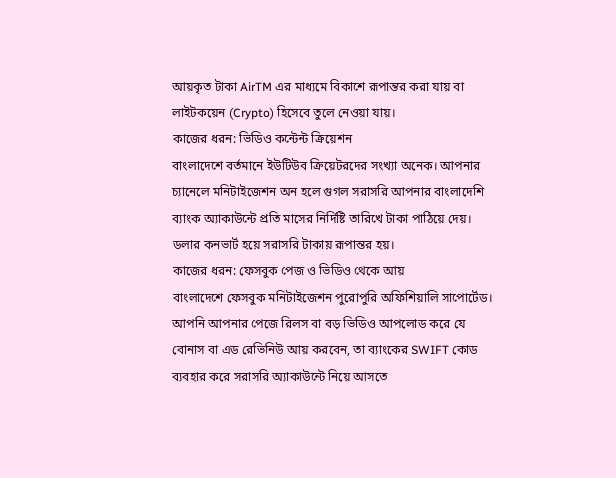আয়কৃত টাকা AirTM এর মাধ্যমে বিকাশে রূপান্তর করা যায় বা লাইটকয়েন (Crypto) হিসেবে তুলে নেওয়া যায়।
কাজের ধরন: ভিডিও কন্টেন্ট ক্রিয়েশন
বাংলাদেশে বর্তমানে ইউটিউব ক্রিয়েটরদের সংখ্যা অনেক। আপনার চ্যানেলে মনিটাইজেশন অন হলে গুগল সরাসরি আপনার বাংলাদেশি ব্যাংক অ্যাকাউন্টে প্রতি মাসের নির্দিষ্টি তারিখে টাকা পাঠিয়ে দেয়। ডলার কনভার্ট হয়ে সরাসরি টাকায় রূপান্তর হয়।
কাজের ধরন: ফেসবুক পেজ ও ভিডিও থেকে আয়
বাংলাদেশে ফেসবুক মনিটাইজেশন পুরোপুরি অফিশিয়ালি সাপোর্টেড। আপনি আপনার পেজে রিলস বা বড় ভিডিও আপলোড করে যে বোনাস বা এড রেভিনিউ আয় করবেন, তা ব্যাংকের SWIFT কোড ব্যবহার করে সরাসরি অ্যাকাউন্টে নিয়ে আসতে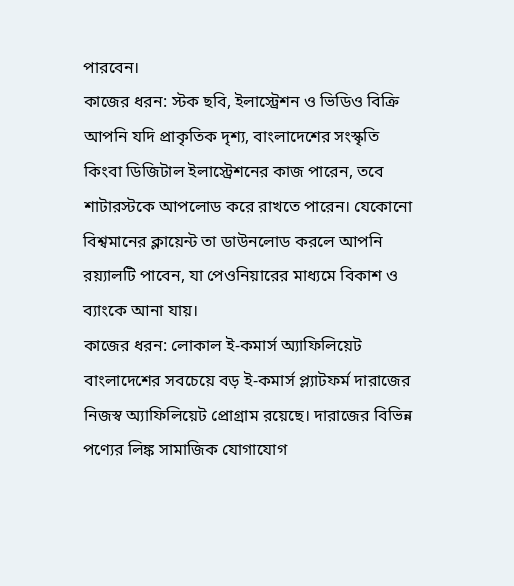পারবেন।
কাজের ধরন: স্টক ছবি, ইলাস্ট্রেশন ও ভিডিও বিক্রি
আপনি যদি প্রাকৃতিক দৃশ্য, বাংলাদেশের সংস্কৃতি কিংবা ডিজিটাল ইলাস্ট্রেশনের কাজ পারেন, তবে শাটারস্টকে আপলোড করে রাখতে পারেন। যেকোনো বিশ্বমানের ক্লায়েন্ট তা ডাউনলোড করলে আপনি রয়্যালটি পাবেন, যা পেওনিয়ারের মাধ্যমে বিকাশ ও ব্যাংকে আনা যায়।
কাজের ধরন: লোকাল ই-কমার্স অ্যাফিলিয়েট
বাংলাদেশের সবচেয়ে বড় ই-কমার্স প্ল্যাটফর্ম দারাজের নিজস্ব অ্যাফিলিয়েট প্রোগ্রাম রয়েছে। দারাজের বিভিন্ন পণ্যের লিঙ্ক সামাজিক যোগাযোগ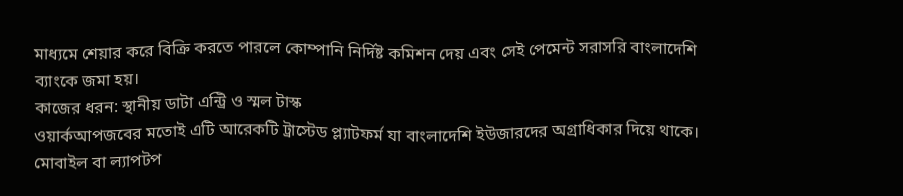মাধ্যমে শেয়ার করে বিক্রি করতে পারলে কোম্পানি নির্দিষ্ট কমিশন দেয় এবং সেই পেমেন্ট সরাসরি বাংলাদেশি ব্যাংকে জমা হয়।
কাজের ধরন: স্থানীয় ডাটা এন্ট্রি ও স্মল টাস্ক
ওয়ার্কআপজবের মতোই এটি আরেকটি ট্রাস্টেড প্ল্যাটফর্ম যা বাংলাদেশি ইউজারদের অগ্রাধিকার দিয়ে থাকে। মোবাইল বা ল্যাপটপ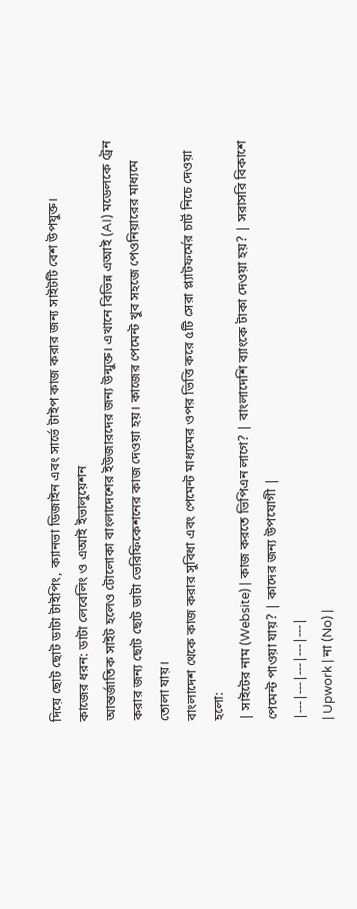দিয়ে ছোট ছোট ডাটা টাইপিং, ক্যানভা ডিজাইন এবং সার্ভে টাইপ কাজ করার জন্য সাইটটি বেশ উপযুক্ত।
কাজের ধরন: ডাটা লেবেলিং ও এআই ইভালুয়েশন
আন্তর্জাতিক সাইট হলেও টোলোকা বাংলাদেশের ইউজারদের জন্য উন্মুক্ত। এখানে বিভিন্ন এআই (AI) মডেলকে ট্রেন করার জন্য ছোট ছোট ডাটা ভেরিফিকেশনের কাজ দেওয়া হয়। কাজের পেমেন্ট খুব সহজে পেওনিয়ারের মাধ্যমে তোলা যায়।
বাংলাদেশ থেকে কাজ করার সুবিধা এবং পেমেন্ট মাধ্যমের ওপর ভিত্তি করে ৫টি সেরা প্ল্যাটফর্মের চার্ট নিচে দেওয়া হলো:
| সাইটের নাম (Website) | কাজ করতে ভিপিএন লাগে? | বাংলাদেশি ব্যাংকে টাকা দেওয়া হয়? | সরাসরি বিকাশে পেমেন্ট পাওয়া যায়? | কাদের জন্য উপযোগী |
|---|---|---|---|---|
| Upwork | না (No) |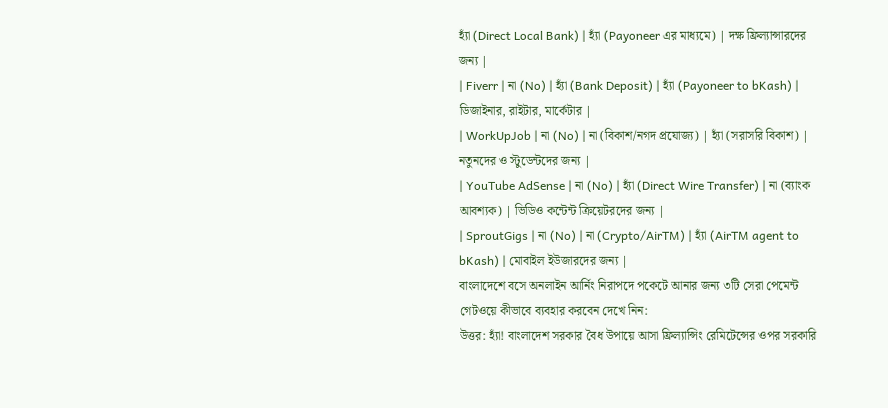হ্যাঁ (Direct Local Bank) | হ্যাঁ (Payoneer এর মাধ্যমে) | দক্ষ ফ্রিল্যান্সারদের জন্য |
| Fiverr | না (No) | হ্যাঁ (Bank Deposit) | হ্যাঁ (Payoneer to bKash) | ডিজাইনার, রাইটার, মার্কেটার |
| WorkUpJob | না (No) | না (বিকাশ/নগদ প্রযোজ্য) | হ্যাঁ (সরাসরি বিকাশ) | নতুনদের ও স্টুডেন্টদের জন্য |
| YouTube AdSense | না (No) | হ্যাঁ (Direct Wire Transfer) | না (ব্যাংক আবশ্যক) | ভিডিও কন্টেন্ট ক্রিয়েটরদের জন্য |
| SproutGigs | না (No) | না (Crypto/AirTM) | হ্যাঁ (AirTM agent to bKash) | মোবাইল ইউজারদের জন্য |
বাংলাদেশে বসে অনলাইন আর্নিং নিরাপদে পকেটে আনার জন্য ৩টি সেরা পেমেন্ট গেটওয়ে কীভাবে ব্যবহার করবেন দেখে নিন:
উত্তর: হ্যাঁ! বাংলাদেশ সরকার বৈধ উপায়ে আসা ফ্রিল্যান্সিং রেমিটেন্সের ওপর সরকারি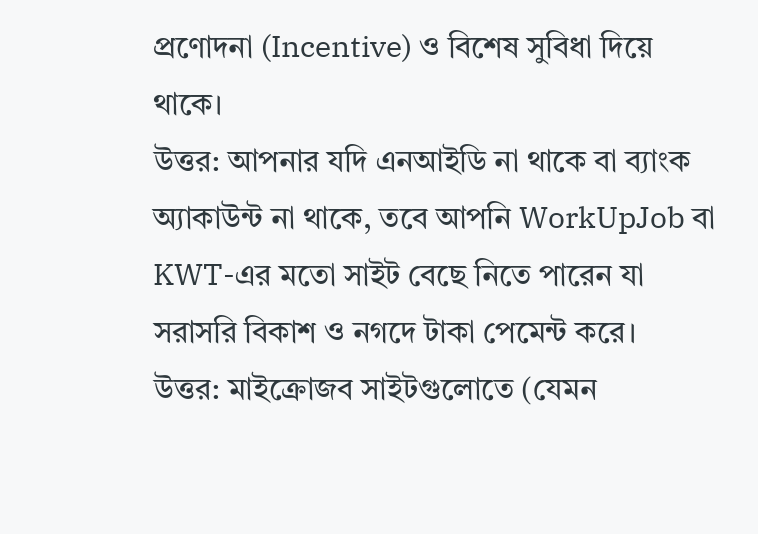প্রণোদনা (Incentive) ও বিশেষ সুবিধা দিয়ে থাকে।
উত্তর: আপনার যদি এনআইডি না থাকে বা ব্যাংক অ্যাকাউন্ট না থাকে, তবে আপনি WorkUpJob বা KWT-এর মতো সাইট বেছে নিতে পারেন যা সরাসরি বিকাশ ও নগদে টাকা পেমেন্ট করে।
উত্তর: মাইক্রোজব সাইটগুলোতে (যেমন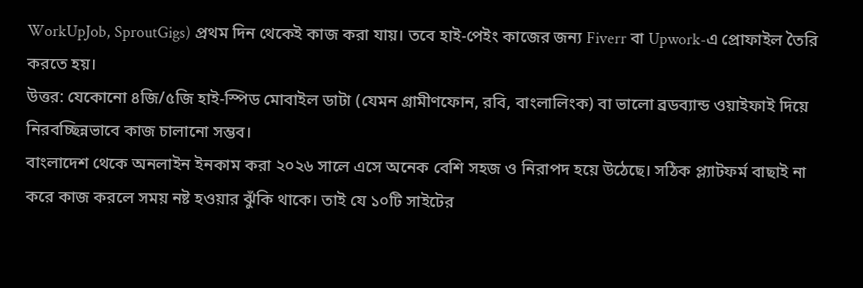WorkUpJob, SproutGigs) প্রথম দিন থেকেই কাজ করা যায়। তবে হাই-পেইং কাজের জন্য Fiverr বা Upwork-এ প্রোফাইল তৈরি করতে হয়।
উত্তর: যেকোনো ৪জি/৫জি হাই-স্পিড মোবাইল ডাটা (যেমন গ্রামীণফোন, রবি, বাংলালিংক) বা ভালো ব্রডব্যান্ড ওয়াইফাই দিয়ে নিরবচ্ছিন্নভাবে কাজ চালানো সম্ভব।
বাংলাদেশ থেকে অনলাইন ইনকাম করা ২০২৬ সালে এসে অনেক বেশি সহজ ও নিরাপদ হয়ে উঠেছে। সঠিক প্ল্যাটফর্ম বাছাই না করে কাজ করলে সময় নষ্ট হওয়ার ঝুঁকি থাকে। তাই যে ১০টি সাইটের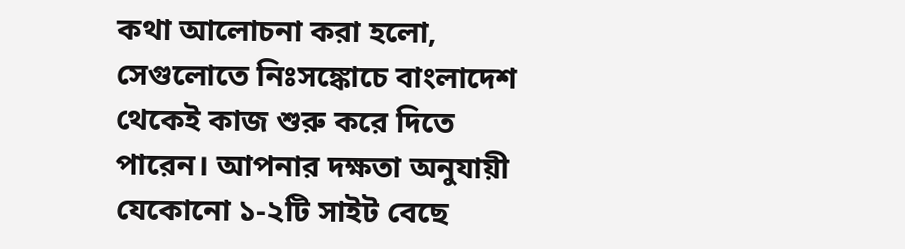কথা আলোচনা করা হলো, সেগুলোতে নিঃসঙ্কোচে বাংলাদেশ থেকেই কাজ শুরু করে দিতে পারেন। আপনার দক্ষতা অনুযায়ী যেকোনো ১-২টি সাইট বেছে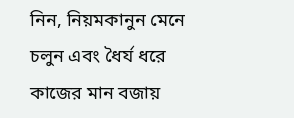নিন, নিয়মকানুন মেনে চলুন এবং ধৈর্য ধরে কাজের মান বজায়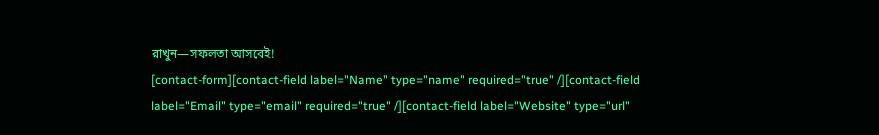রাখুন—সফলতা আসবেই!
[contact-form][contact-field label="Name" type="name" required="true" /][contact-field label="Email" type="email" required="true" /][contact-field label="Website" type="url"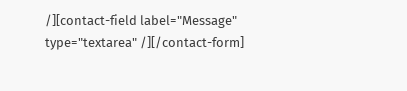/][contact-field label="Message" type="textarea" /][/contact-form]